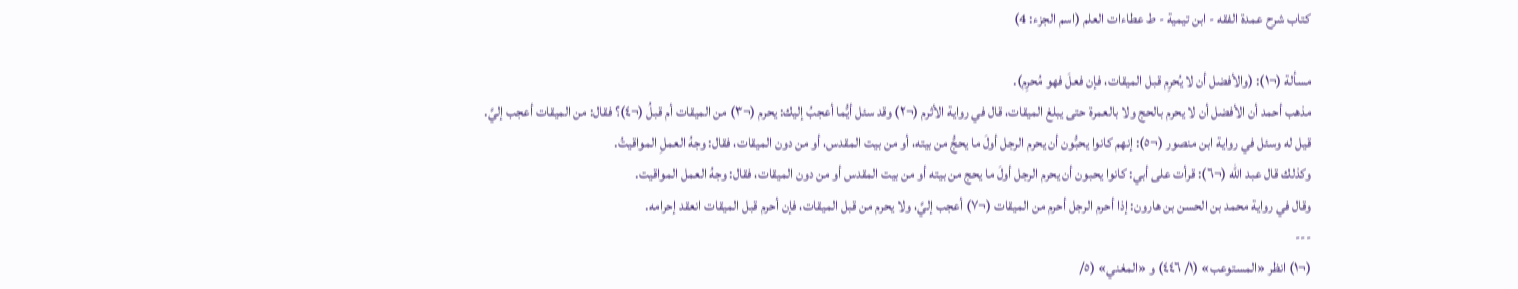كتاب شرح عمدة الفقه - ابن تيمية - ط عطاءات العلم (اسم الجزء: 4)

مسألة (¬١): (والأفضل أن لا يُحرِم قبل الميقات، فإن فعلَ فهو مُحرِم).
مذهب أحمد أن الأفضل أن لا يحرم بالحج ولا بالعمرة حتى يبلغ الميقات، قال في رواية الأثرم (¬٢) وقد سئل أيُّما أعجبُ إليك: يحرم (¬٣) من الميقات أم قبلُ (¬٤)؟ فقال: من الميقات أعجب إليَّ.
قيل له وسئل في رواية ابن منصور (¬٥): إنهم كانوا يحبُّون أن يحرم الرجل أولَ ما يحجُّ من بيته، أو من بيت المقدس، أو من دون الميقات، فقال: وجهُ العملِ المواقيتُ.
وكذلك قال عبد الله (¬٦): قرأت على أبي: كانوا يحبون أن يحرم الرجل أولَ ما يحج من بيته أو من بيت المقدس أو من دون الميقات، فقال: وجهُ العمل المواقيت.
وقال في رواية محمد بن الحسن بن هارون: إذا أحرم الرجل أحرم من الميقات (¬٧) أعجب إليَّ، ولا يحرم من قبل الميقات، فإن أحرم قبل الميقات انعقد إحرامه.
---
(¬١) انظر «المستوعب» (١/ ٤٤٦) و «المغني» (٥/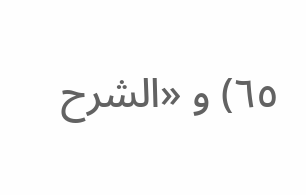٦٥) و «الشرح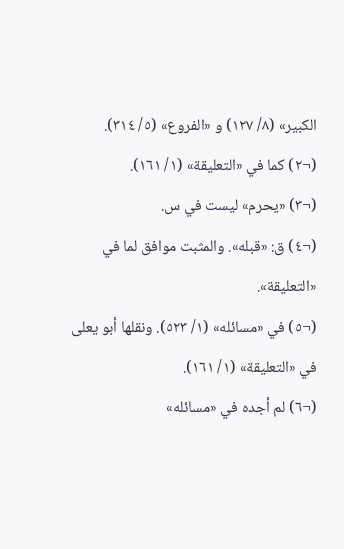الكبير» (٨/ ١٢٧) و «الفروع» (٥/ ٣١٤).
(¬٢) كما في «التعليقة» (١/ ١٦١).
(¬٣) «يحرم» ليست في س.
(¬٤) ق: «قبله». والمثبت موافق لما في «التعليقة».
(¬٥) في «مسائله» (١/ ٥٢٣). ونقلها أبو يعلى في «التعليقة» (١/ ١٦١).
(¬٦) لم أجده في «مسائله»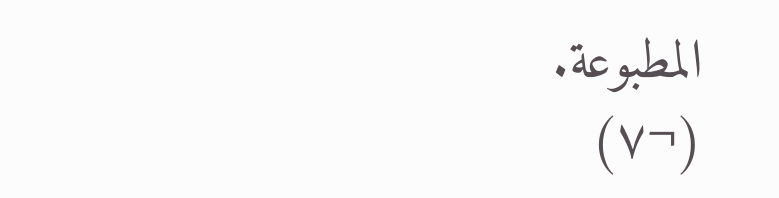المطبوعة.
(¬٧)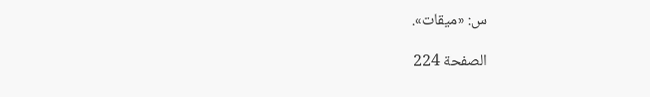س: «ميقات».

الصفحة 224